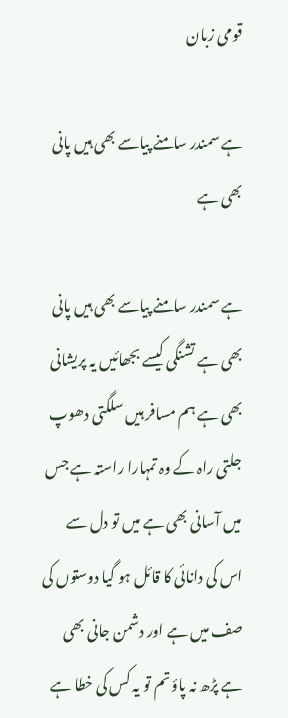قومی زبان

ہے سمندر سامنے پیاسے بھی ہیں پانی بھی ہے

ہے سمندر سامنے پیاسے بھی ہیں پانی بھی ہے تشنگی کیسے بجھائیں یہ پریشانی بھی ہے ہم مسافر ہیں سلگتی دھوپ جلتی راہ کے وہ تمہارا راستہ ہے جس میں آسانی بھی ہے میں تو دل سے اس کی دانائی کا قائل ہو گیا دوستوں کی صف میں ہے اور دشمن جانی بھی ہے پڑھ نہ پاؤ تم تو یہ کس کی خطا ہے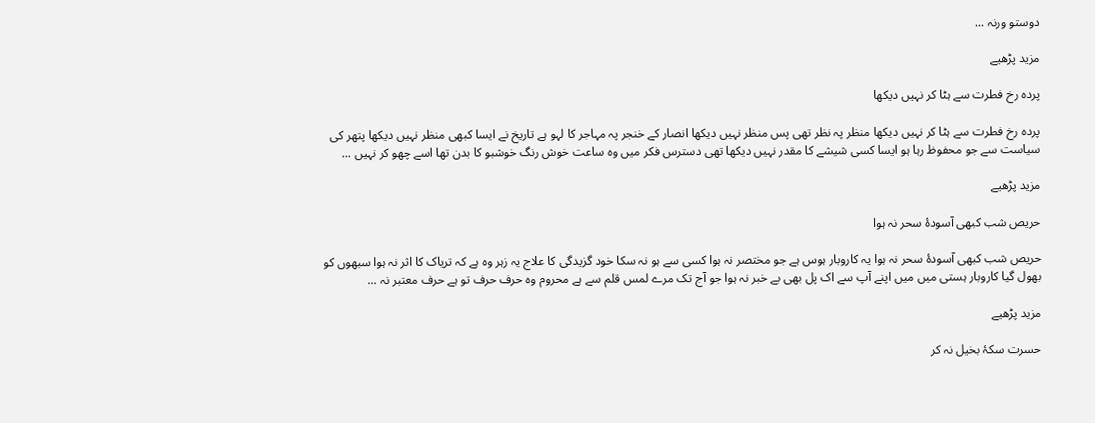دوستو ورنہ ...

مزید پڑھیے

پردہ رخ فطرت سے ہٹا کر نہیں دیکھا

پردہ رخ فطرت سے ہٹا کر نہیں دیکھا منظر پہ نظر تھی پس منظر نہیں دیکھا انصار کے خنجر پہ مہاجر کا لہو ہے تاریخ نے ایسا کبھی منظر نہیں دیکھا پتھر کی سیاست سے جو محفوظ رہا ہو ایسا کسی شیشے کا مقدر نہیں دیکھا تھی دسترس فکر میں وہ ساعت خوش رنگ خوشبو کا بدن تھا اسے چھو کر نہیں ...

مزید پڑھیے

حریص شب کبھی آسودۂ سحر نہ ہوا

حریص شب کبھی آسودۂ سحر نہ ہوا یہ کاروبار ہوس ہے جو مختصر نہ ہوا کسی سے ہو نہ سکا خود گزیدگی کا علاج یہ زہر وہ ہے کہ تریاک کا اثر نہ ہوا سبھوں کو بھول گیا کاروبار ہستی میں میں اپنے آپ سے اک پل بھی بے خبر نہ ہوا جو آج تک مرے لمس قلم سے ہے محروم وہ حرف حرف تو ہے حرف معتبر نہ ...

مزید پڑھیے

حسرت سکۂ بخیل نہ کر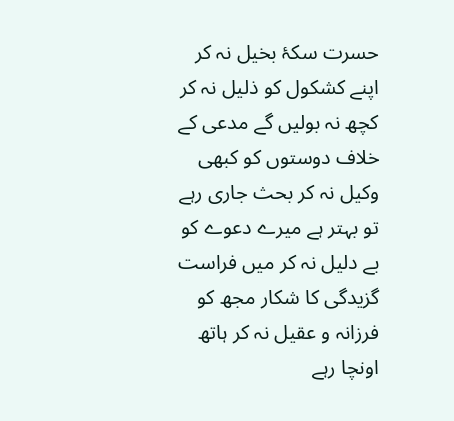حسرت سکۂ بخیل نہ کر اپنے کشکول کو ذلیل نہ کر کچھ نہ بولیں گے مدعی کے خلاف دوستوں کو کبھی وکیل نہ کر بحث جاری رہے تو بہتر ہے میرے دعوے کو بے دلیل نہ کر میں فراست گزیدگی کا شکار مجھ کو فرزانہ و عقیل نہ کر ہاتھ اونچا رہے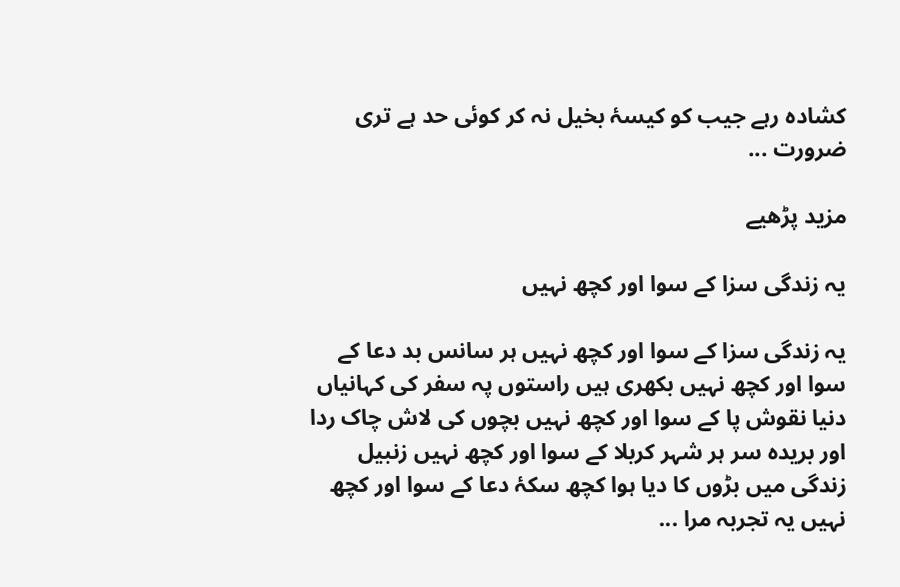کشادہ رہے جیب کو کیسۂ بخیل نہ کر کوئی حد ہے تری ضرورت ...

مزید پڑھیے

یہ زندگی سزا کے سوا اور کچھ نہیں

یہ زندگی سزا کے سوا اور کچھ نہیں ہر سانس بد دعا کے سوا اور کچھ نہیں بکھری ہیں راستوں پہ سفر کی کہانیاں دنیا نقوش پا کے سوا اور کچھ نہیں بچوں کی لاش چاک ردا اور بریدہ سر ہر شہر کربلا کے سوا اور کچھ نہیں زنبیل زندگی میں بڑوں کا دیا ہوا کچھ سکۂ دعا کے سوا اور کچھ نہیں یہ تجربہ مرا ...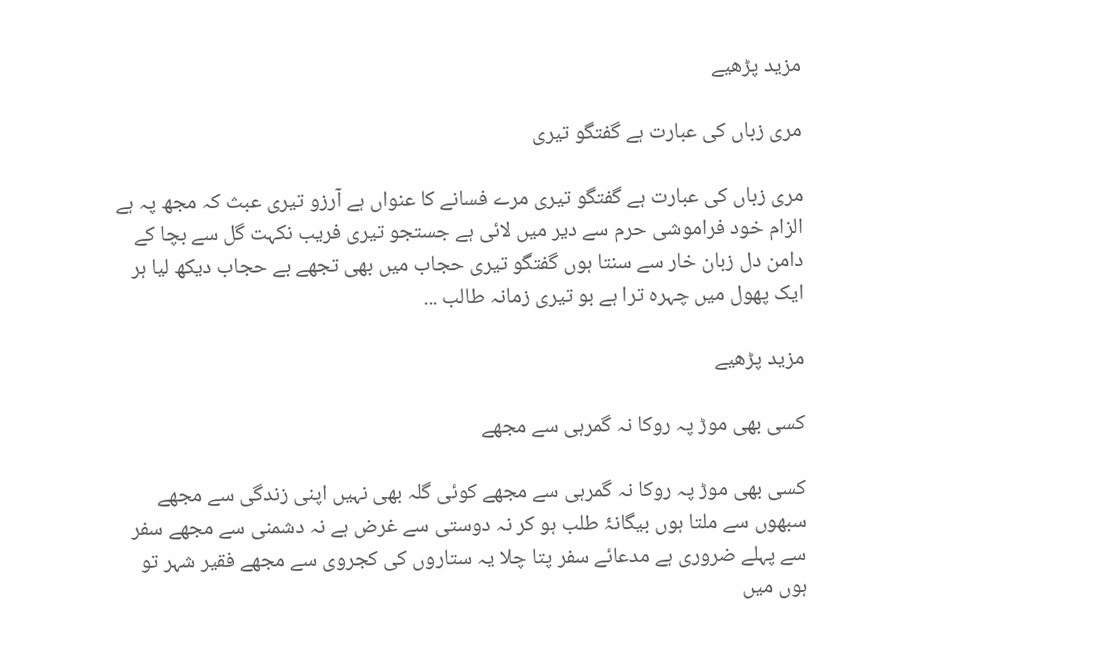مزید پڑھیے

مری زباں کی عبارت ہے گفتگو تیری

مری زباں کی عبارت ہے گفتگو تیری مرے فسانے کا عنواں ہے آرزو تیری عبث کہ مجھ پہ ہے الزام خود فراموشی حرم سے دیر میں لائی ہے جستجو تیری فریب نکہت گل سے بچا کے دامن دل زبان خار سے سنتا ہوں گفتگو تیری حجاب میں بھی تجھے بے حجاب دیکھ لیا ہر ایک پھول میں چہرہ ترا ہے بو تیری زمانہ طالب ...

مزید پڑھیے

کسی بھی موڑ پہ روکا نہ گمرہی سے مجھے

کسی بھی موڑ پہ روکا نہ گمرہی سے مجھے کوئی گلہ بھی نہیں اپنی زندگی سے مجھے سبھوں سے ملتا ہوں بیگانۂ طلب ہو کر نہ دوستی سے غرض ہے نہ دشمنی سے مجھے سفر سے پہلے ضروری ہے مدعائے سفر پتا چلا یہ ستاروں کی کجروی سے مجھے فقیر شہر تو ہوں میں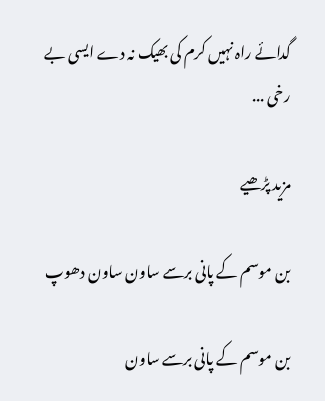گدائے راہ نہیں کرم کی بھیک نہ دے ایسی بے رخی ...

مزید پڑھیے

بن موسم کے پانی برسے ساون ساون دھوپ

بن موسم کے پانی برسے ساون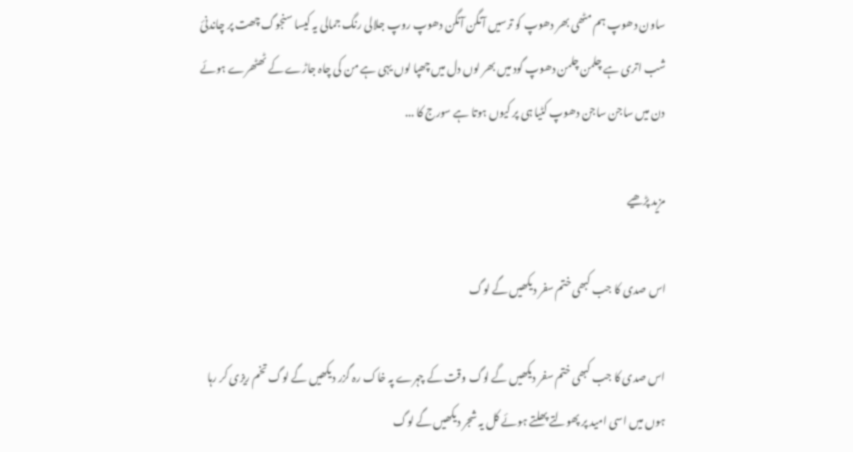ساون دھوپ ہم مٹھی بھر دھوپ کو ترسیں آنگن آنگن دھوپ روپ جلالی رنگ جمالی یہ کیسا سنجوگ چھت پر چاندنیٔ شب اتری ہے چلمن چلمن دھوپ گود میں بھر لوں دل میں چھپا لوں یہی ہے من کی چاہ جاڑے کے ٹھٹھرے ہوئے دن میں ساجن ساجن دھوپ کٹیا ہی پر کیوں ہوتا ہے سورج کا ...

مزید پڑھیے

اس صدی کا جب کبھی ختم سفر دیکھیں گے لوگ

اس صدی کا جب کبھی ختم سفر دیکھیں گے لوگ وقت کے چہرے پہ خاک رہ گزر دیکھیں گے لوگ تخم ریزی کر رہا ہوں میں اسی امید پر پھولتے پھلتے ہوئے کل یہ شجر دیکھیں گے لوگ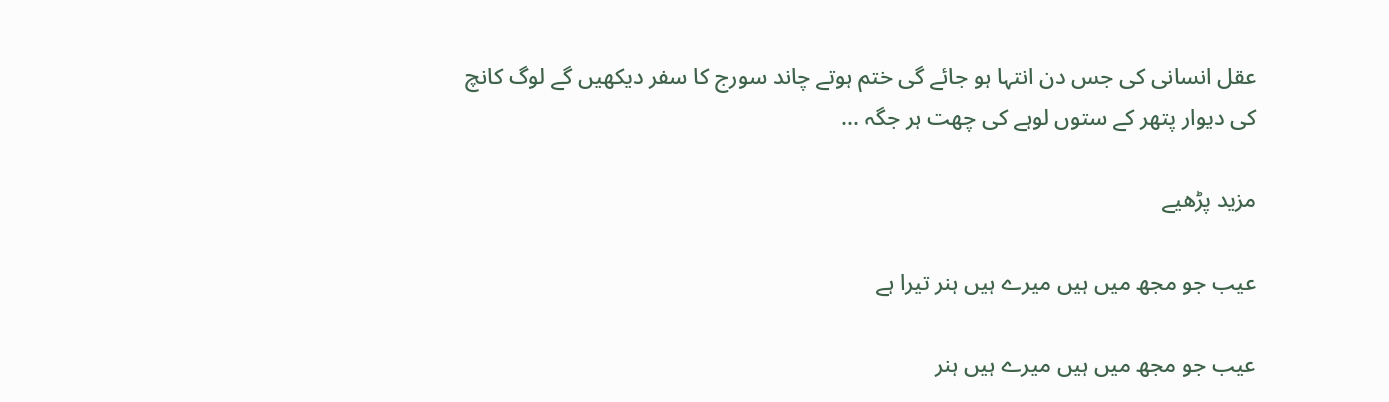عقل انسانی کی جس دن انتہا ہو جائے گی ختم ہوتے چاند سورج کا سفر دیکھیں گے لوگ کانچ کی دیوار پتھر کے ستوں لوہے کی چھت ہر جگہ ...

مزید پڑھیے

عیب جو مجھ میں ہیں میرے ہیں ہنر تیرا ہے

عیب جو مجھ میں ہیں میرے ہیں ہنر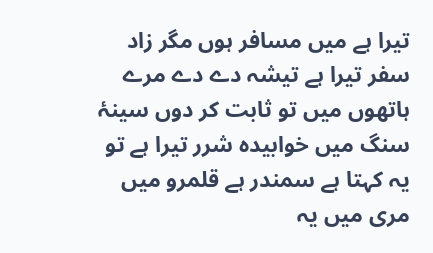تیرا ہے میں مسافر ہوں مگر زاد سفر تیرا ہے تیشہ دے دے مرے ہاتھوں میں تو ثابت کر دوں سینۂ سنگ میں خوابیدہ شرر تیرا ہے تو یہ کہتا ہے سمندر ہے قلمرو میں مری میں یہ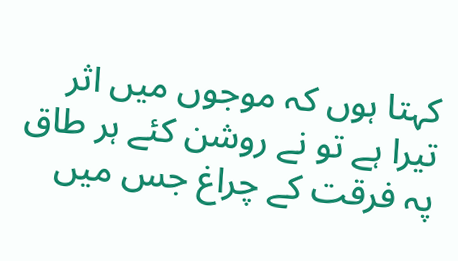کہتا ہوں کہ موجوں میں اثر تیرا ہے تو نے روشن کئے ہر طاق پہ فرقت کے چراغ جس میں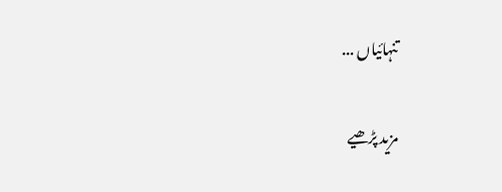تنہائیاں ...

مزید پڑھیے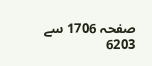صفحہ 1706 سے 6203